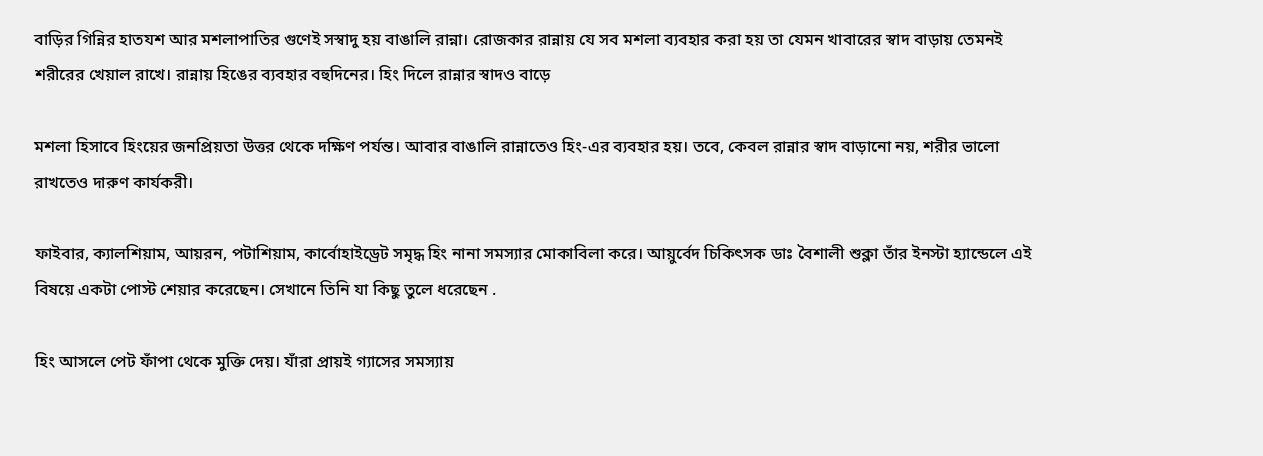বাড়ির গিন্নির হাতযশ আর মশলাপাতির গুণেই সস্বাদু হয় বাঙালি রান্না। রোজকার রান্নায় যে সব মশলা ব্যবহার করা হয় তা যেমন খাবারের স্বাদ বাড়ায় তেমনই শরীরের খেয়াল রাখে। রান্নায় হিঙের ব্যবহার বহুদিনের। হিং দিলে রান্নার স্বাদও বাড়ে

মশলা হিসাবে হিংয়ের জনপ্রিয়তা উত্তর থেকে দক্ষিণ পর্যন্ত। আবার বাঙালি রান্নাতেও হিং-এর ব্যবহার হয়। তবে, কেবল রান্নার স্বাদ বাড়ানো নয়, শরীর ভালো রাখতেও দারুণ কার্যকরী।

ফাইবার, ক্যালশিয়াম, আয়রন, পটাশিয়াম, কার্বোহাইড্রেট সমৃদ্ধ হিং নানা সমস্যার মোকাবিলা করে। আয়ুর্বেদ চিকিৎসক ডাঃ বৈশালী শুক্লা তাঁর ইনস্টা হ্যান্ডেলে এই বিষয়ে একটা পোস্ট শেয়ার করেছেন। সেখানে তিনি যা কিছু তুলে ধরেছেন .

হিং আসলে পেট ফাঁপা থেকে মুক্তি দেয়। যাঁরা প্রায়ই গ্যাসের সমস্যায়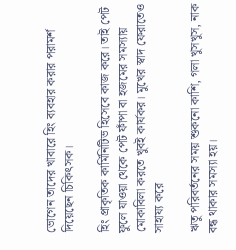ভোগেন তাদের খাবারে হিং ব্যবহার করার পরামর্শ দিয়েছেন চিকিৎসক।

হিং প্রাকৃতিক কার্মিনিটিভ হিসেবে কাজ করে। তাই পেট ফুলে যাওয়া থেকে পেট ফাঁপা বা হজমের সমস্যায় মোকাবিলা করতে খুবই কার্যকর। মুখের স্বাদ ফেরাতেও সাহায্য করে

ঋতু পরিবর্তনের সময় শুকনো কাশি, গলা খুসখুস, নাক বন্ধ থাকার সমস্যা হয়।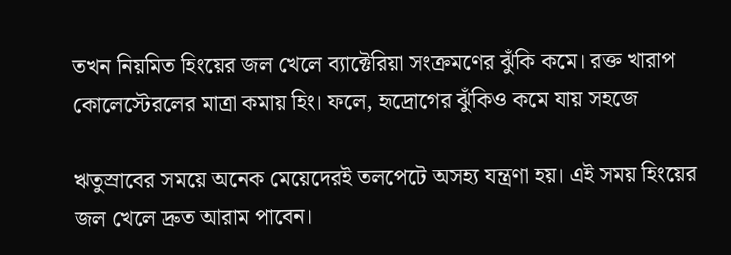তখন নিয়মিত হিংয়ের জল খেলে ব্যাক্টেরিয়া সংক্রমণের ঝুঁকি কমে। রক্ত খারাপ কোলেস্টেরলের মাত্রা কমায় হিং। ফলে, হৃদ্রোগের ঝুঁকিও কমে যায় সহজে

ঋতুস্রাবের সময়ে অনেক মেয়েদেরই তলপেটে অসহ্য যন্ত্রণা হয়। এই সময় হিংয়ের জল খেলে দ্রুত আরাম পাবেন।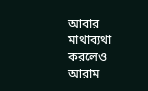আবার মাথাব্যথা করলেও আরাম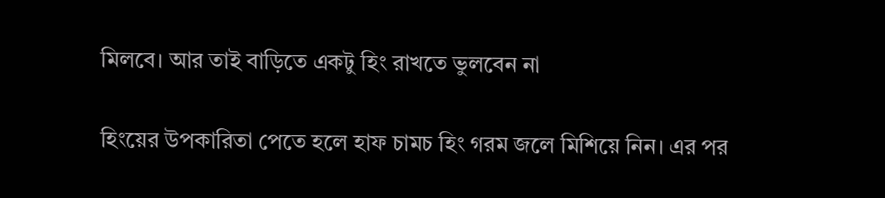মিলবে। আর তাই বাড়িতে একটু হিং রাখতে ভুলবেন না

হিংয়ের উপকারিতা পেতে হলে হাফ চামচ হিং গরম জলে মিশিয়ে নিন। এর পর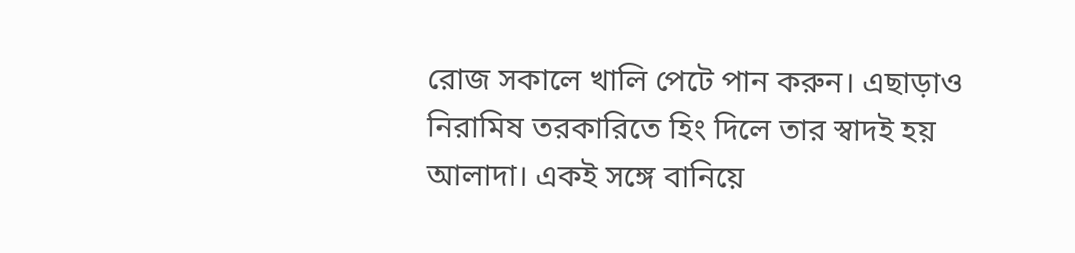রোজ সকালে খালি পেটে পান করুন। এছাড়াও নিরামিষ তরকারিতে হিং দিলে তার স্বাদই হয় আলাদা। একই সঙ্গে বানিয়ে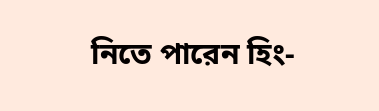নিতে পারেন হিং-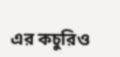এর কচুরিও